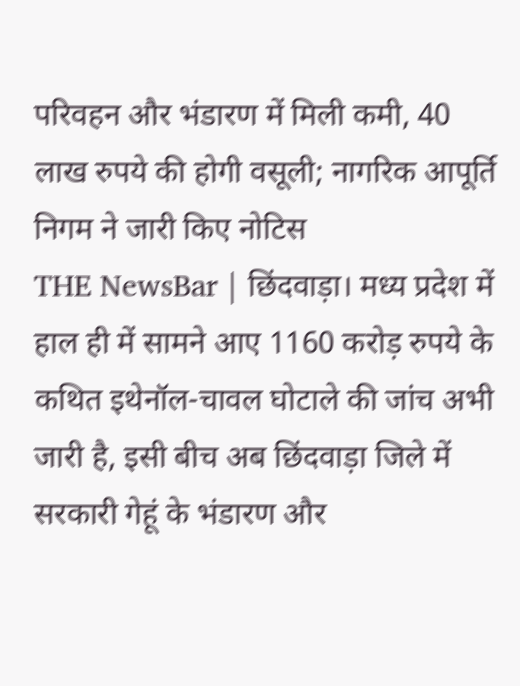परिवहन और भंडारण में मिली कमी, 40 लाख रुपये की होगी वसूली; नागरिक आपूर्ति निगम ने जारी किए नोटिस
THE NewsBar | छिंदवाड़ा। मध्य प्रदेश में हाल ही में सामने आए 1160 करोड़ रुपये के कथित इथेनॉल-चावल घोटाले की जांच अभी जारी है, इसी बीच अब छिंदवाड़ा जिले में सरकारी गेहूं के भंडारण और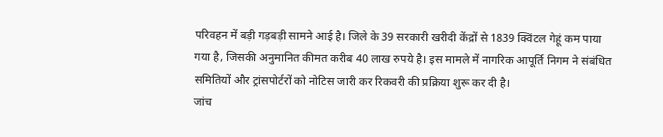परिवहन में बड़ी गड़बड़ी सामने आई है। जिले के 39 सरकारी खरीदी केंद्रों से 1839 क्विंटल गेहूं कम पाया गया है, जिसकी अनुमानित कीमत करीब 40 लाख रुपये है। इस मामले में नागरिक आपूर्ति निगम ने संबंधित समितियों और ट्रांसपोर्टरों को नोटिस जारी कर रिकवरी की प्रक्रिया शुरू कर दी है।
जांच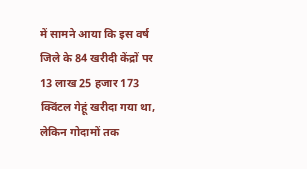में सामने आया कि इस वर्ष जिले के 84 खरीदी केंद्रों पर 13 लाख 25 हजार 173 क्विंटल गेहूं खरीदा गया था, लेकिन गोदामों तक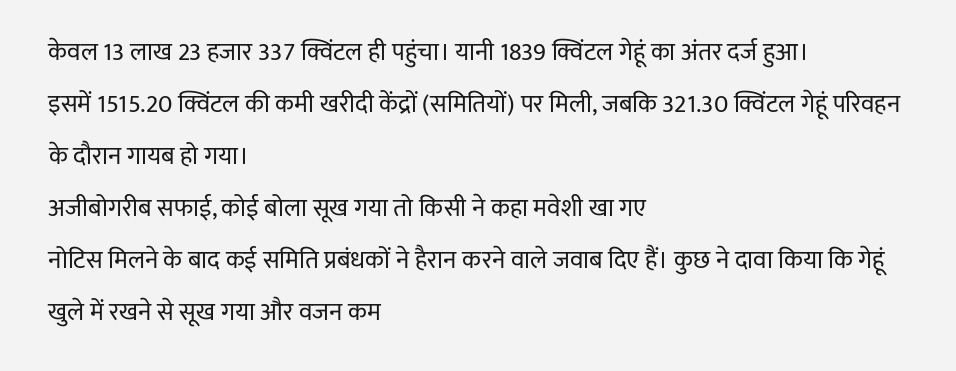केवल 13 लाख 23 हजार 337 क्विंटल ही पहुंचा। यानी 1839 क्विंटल गेहूं का अंतर दर्ज हुआ।
इसमें 1515.20 क्विंटल की कमी खरीदी केंद्रों (समितियों) पर मिली, जबकि 321.30 क्विंटल गेहूं परिवहन के दौरान गायब हो गया।
अजीबोगरीब सफाई, कोई बोला सूख गया तो किसी ने कहा मवेशी खा गए
नोटिस मिलने के बाद कई समिति प्रबंधकों ने हैरान करने वाले जवाब दिए हैं। कुछ ने दावा किया कि गेहूं खुले में रखने से सूख गया और वजन कम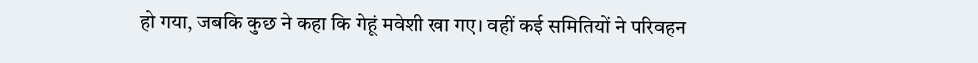हो गया, जबकि कुछ ने कहा कि गेहूं मवेशी खा गए। वहीं कई समितियों ने परिवहन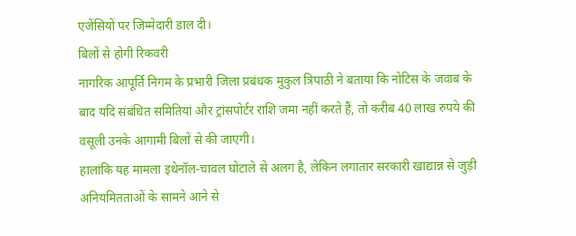एजेंसियों पर जिम्मेदारी डाल दी।
बिलों से होगी रिकवरी
नागरिक आपूर्ति निगम के प्रभारी जिला प्रबंधक मुकुल त्रिपाठी ने बताया कि नोटिस के जवाब के बाद यदि संबंधित समितियां और ट्रांसपोर्टर राशि जमा नहीं करते हैं, तो करीब 40 लाख रुपये की वसूली उनके आगामी बिलों से की जाएगी।
हालांकि यह मामला इथेनॉल-चावल घोटाले से अलग है, लेकिन लगातार सरकारी खाद्यान्न से जुड़ी अनियमितताओं के सामने आने से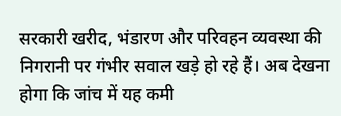सरकारी खरीद, भंडारण और परिवहन व्यवस्था की निगरानी पर गंभीर सवाल खड़े हो रहे हैं। अब देखना होगा कि जांच में यह कमी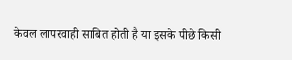केवल लापरवाही साबित होती है या इसके पीछे किसी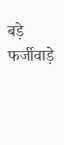बड़े फर्जीवाड़े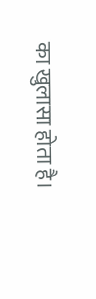का खुलासा होता है।